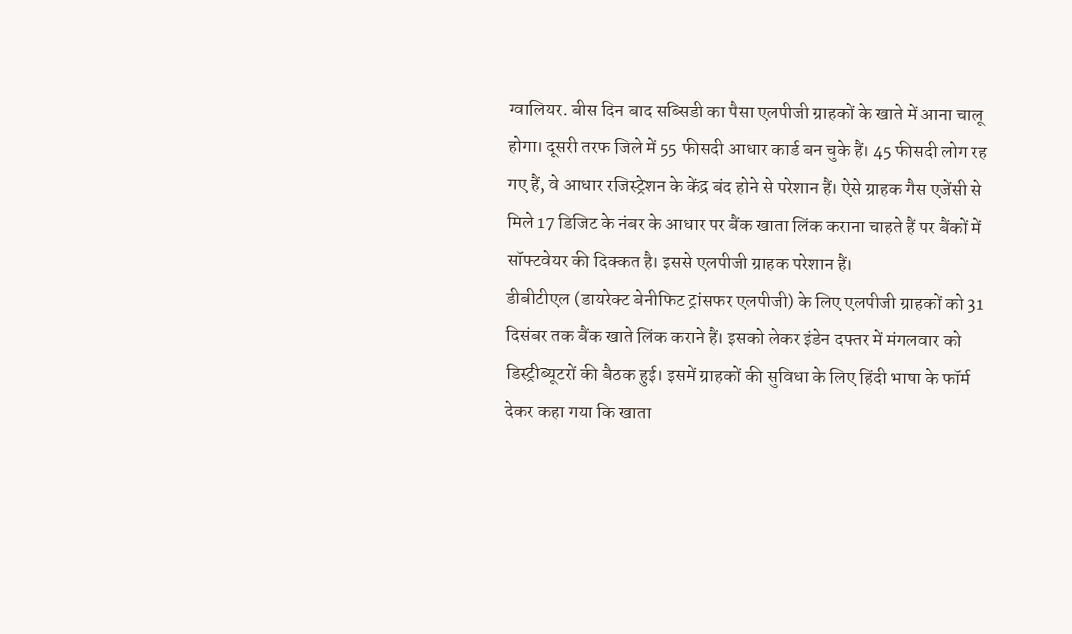ग्वालियर. बीस दिन बाद सब्सिडी का पैसा एलपीजी ग्राहकों के खाते में आना चालू होगा। दूसरी तरफ जिले में 55 फीसदी आधार कार्ड बन चुके हैं। 45 फीसदी लोग रह गए हैं, वे आधार रजिस्ट्रेशन के केंद्र बंद होने से परेशान हैं। ऐसे ग्राहक गैस एजेंसी से मिले 17 डिजिट के नंबर के आधार पर बैंक खाता लिंक कराना चाहते हैं पर बैंकों में सॉफ्टवेयर की दिक्कत है। इससे एलपीजी ग्राहक परेशान हैं।
डीबीटीएल (डायरेक्ट बेनीफिट ट्रांसफर एलपीजी) के लिए एलपीजी ग्राहकों को 31 दिसंबर तक बैंक खाते लिंक कराने हैं। इसको लेकर इंडेन दफ्तर में मंगलवार को डिस्ट्रीब्यूटरों की बैठक हुई। इसमें ग्राहकों की सुविधा के लिए हिंदी भाषा के फॉर्म देकर कहा गया कि खाता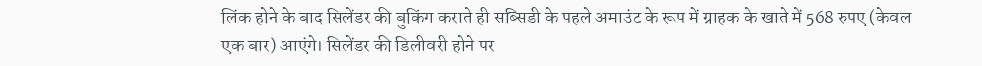लिंक होने के बाद सिलेंडर की बुकिंग कराते ही सब्सिडी के पहले अमाउंट के रूप में ग्राहक के खाते में 568 रुपए (केवल एक बार) आएंगे। सिलेंडर की डिलीवरी होने पर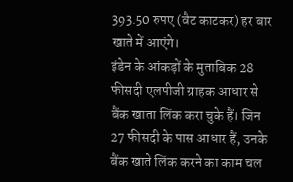393.50 रुपए (वैट काटकर) हर बार खाते में आएंगे।
इंडेन के आंकड़ों के मुताबिक 28 फीसदी एलपीजी ग्राहक आधार से बैंक खाता लिंक करा चुके हैं। जिन 27 फीसदी के पास आधार हैं, उनके बैंक खाते लिंक करने का काम चल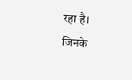रहा है। जिनके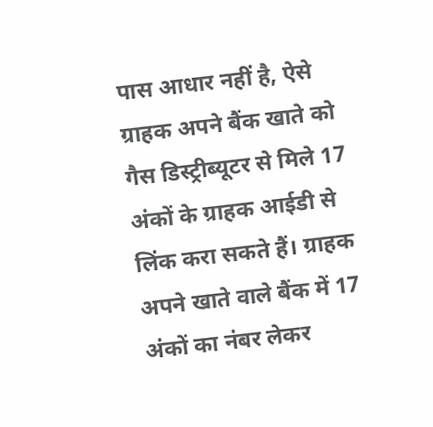पास आधार नहीं है, ऐसे ग्राहक अपने बैंक खाते को गैस डिस्ट्रीब्यूटर से मिले 17 अंकों के ग्राहक आईडी से लिंक करा सकते हैं। ग्राहक अपने खाते वाले बैंक में 17 अंकों का नंबर लेकर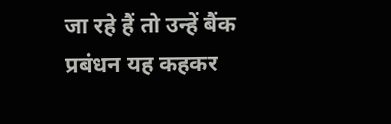जा रहे हैं तो उन्हें बैंक प्रबंधन यह कहकर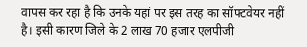वापस कर रहा है कि उनके यहां पर इस तरह का सॉफ्टवेयर नहीं है। इसी कारण जिले के 2 लाख 70 हजार एलपीजी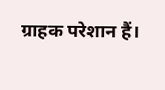ग्राहक परेशान हैं।